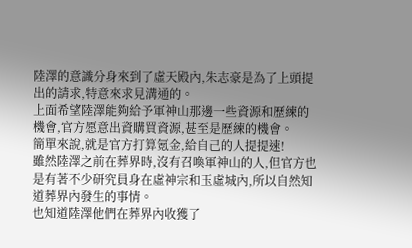陸澤的意識分身來到了虛天殿內,朱志豪是為了上頭提出的請求,特意來求見溝通的。
上面希望陸澤能夠給予軍神山那邊一些資源和歷練的機會,官方愿意出資購買資源,甚至是歷練的機會。
簡單來說,就是官方打算氪金,給自己的人提提速!
雖然陸澤之前在葬界時,沒有召喚軍神山的人,但官方也是有著不少研究員身在虛神宗和玉虛城內,所以自然知道葬界內發生的事情。
也知道陸澤他們在葬界內收獲了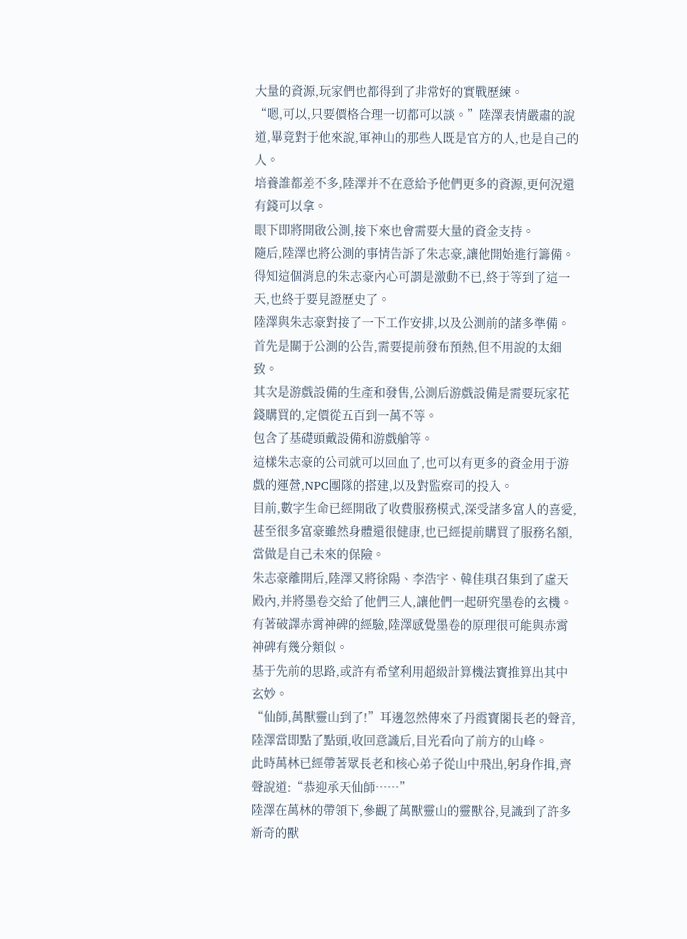大量的資源,玩家們也都得到了非常好的實戰歷練。
“嗯,可以,只要價格合理一切都可以談。”陸澤表情嚴肅的說道,畢竟對于他來說,軍神山的那些人既是官方的人,也是自己的人。
培養誰都差不多,陸澤并不在意給予他們更多的資源,更何況還有錢可以拿。
眼下即將開啟公測,接下來也會需要大量的資金支持。
隨后,陸澤也將公測的事情告訴了朱志豪,讓他開始進行籌備。
得知這個消息的朱志豪內心可謂是激動不已,終于等到了這一天,也終于要見證歷史了。
陸澤與朱志豪對接了一下工作安排,以及公測前的諸多準備。
首先是關于公測的公告,需要提前發布預熱,但不用說的太細致。
其次是游戲設備的生產和發售,公測后游戲設備是需要玩家花錢購買的,定價從五百到一萬不等。
包含了基礎頭戴設備和游戲艙等。
這樣朱志豪的公司就可以回血了,也可以有更多的資金用于游戲的運營,NPC團隊的搭建,以及對監察司的投入。
目前,數字生命已經開啟了收費服務模式,深受諸多富人的喜愛,甚至很多富豪雖然身體還很健康,也已經提前購買了服務名額,當做是自己未來的保險。
朱志豪離開后,陸澤又將徐陽、李浩宇、韓佳琪召集到了虛天殿內,并將墨卷交給了他們三人,讓他們一起研究墨卷的玄機。
有著破譯赤霄神碑的經驗,陸澤感覺墨卷的原理很可能與赤霄神碑有幾分類似。
基于先前的思路,或許有希望利用超級計算機法寶推算出其中玄妙。
“仙師,萬獸靈山到了!”耳邊忽然傳來了丹霞寶閣長老的聲音,陸澤當即點了點頭,收回意識后,目光看向了前方的山峰。
此時萬林已經帶著眾長老和核心弟子從山中飛出,躬身作揖,齊聲說道:“恭迎承天仙師……”
陸澤在萬林的帶領下,參觀了萬獸靈山的靈獸谷,見識到了許多新奇的獸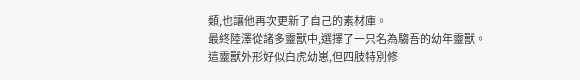類,也讓他再次更新了自己的素材庫。
最終陸澤從諸多靈獸中,選擇了一只名為騶吾的幼年靈獸。
這靈獸外形好似白虎幼崽,但四肢特別修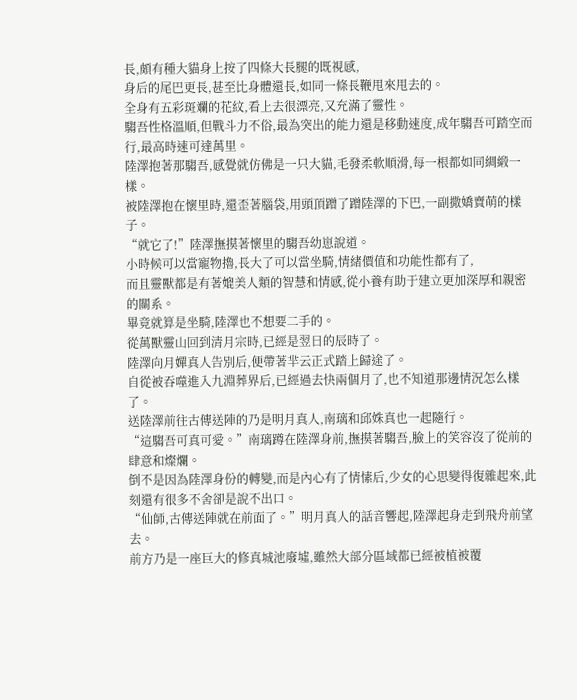長,頗有種大貓身上按了四條大長腿的既視感,
身后的尾巴更長,甚至比身體還長,如同一條長鞭甩來甩去的。
全身有五彩斑斕的花紋,看上去很漂亮,又充滿了靈性。
騶吾性格溫順,但戰斗力不俗,最為突出的能力還是移動速度,成年騶吾可踏空而行,最高時速可達萬里。
陸澤抱著那騶吾,感覺就仿佛是一只大貓,毛發柔軟順滑,每一根都如同綢緞一樣。
被陸澤抱在懷里時,還歪著腦袋,用頭頂蹭了蹭陸澤的下巴,一副撒嬌賣萌的樣子。
“就它了!”陸澤撫摸著懷里的騶吾幼崽說道。
小時候可以當寵物擼,長大了可以當坐騎,情緒價值和功能性都有了,
而且靈獸都是有著媲美人類的智慧和情感,從小養有助于建立更加深厚和親密的關系。
畢竟就算是坐騎,陸澤也不想要二手的。
從萬獸靈山回到清月宗時,已經是翌日的辰時了。
陸澤向月嬋真人告別后,便帶著羋云正式踏上歸途了。
自從被吞噬進入九淵葬界后,已經過去快兩個月了,也不知道那邊情況怎么樣了。
送陸澤前往古傳送陣的乃是明月真人,南璃和邱姝真也一起隨行。
“這騶吾可真可愛。”南璃蹲在陸澤身前,撫摸著騶吾,臉上的笑容沒了從前的肆意和燦爛。
倒不是因為陸澤身份的轉變,而是內心有了情愫后,少女的心思變得復雜起來,此刻還有很多不舍卻是說不出口。
“仙師,古傳送陣就在前面了。”明月真人的話音響起,陸澤起身走到飛舟前望去。
前方乃是一座巨大的修真城池廢墟,雖然大部分區域都已經被植被覆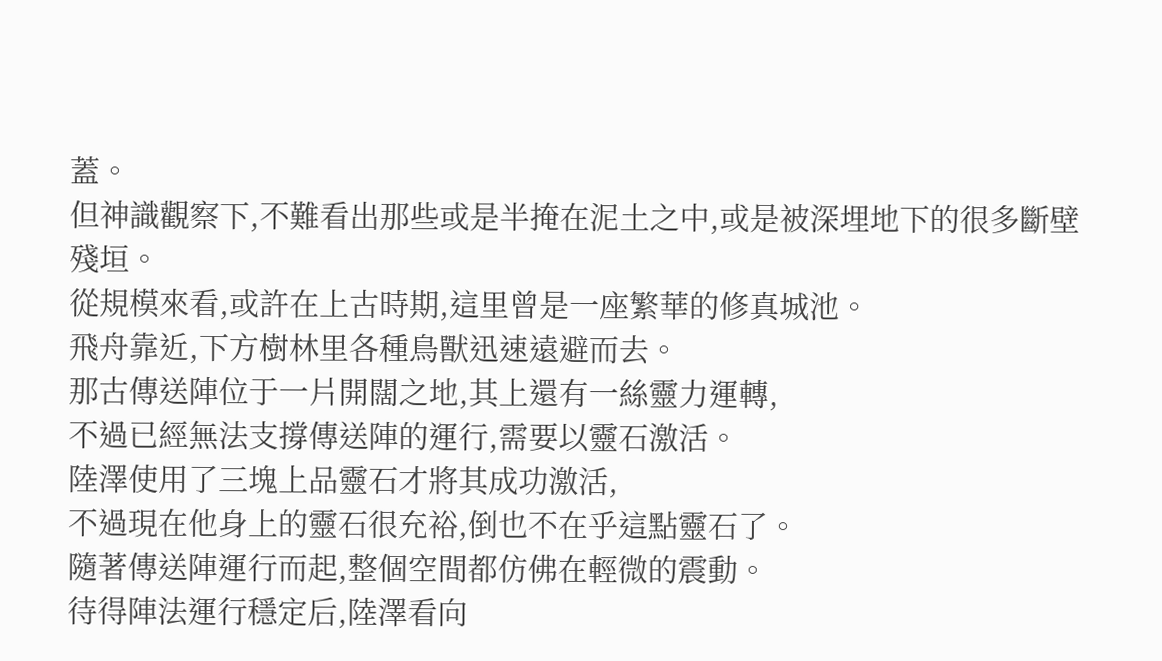蓋。
但神識觀察下,不難看出那些或是半掩在泥土之中,或是被深埋地下的很多斷壁殘垣。
從規模來看,或許在上古時期,這里曾是一座繁華的修真城池。
飛舟靠近,下方樹林里各種鳥獸迅速遠避而去。
那古傳送陣位于一片開闊之地,其上還有一絲靈力運轉,
不過已經無法支撐傳送陣的運行,需要以靈石激活。
陸澤使用了三塊上品靈石才將其成功激活,
不過現在他身上的靈石很充裕,倒也不在乎這點靈石了。
隨著傳送陣運行而起,整個空間都仿佛在輕微的震動。
待得陣法運行穩定后,陸澤看向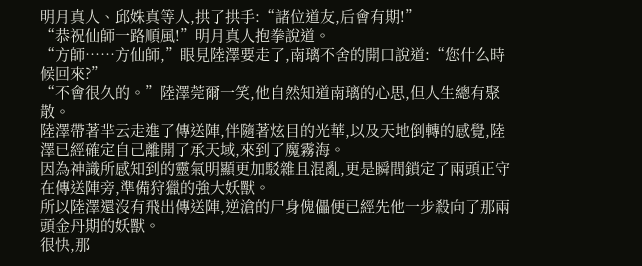明月真人、邱姝真等人,拱了拱手:“諸位道友,后會有期!”
“恭祝仙師一路順風!”明月真人抱拳說道。
“方師……方仙師,”眼見陸澤要走了,南璃不舍的開口說道:“您什么時候回來?”
“不會很久的。”陸澤莞爾一笑,他自然知道南璃的心思,但人生總有聚散。
陸澤帶著羋云走進了傳送陣,伴隨著炫目的光華,以及天地倒轉的感覺,陸澤已經確定自己離開了承天域,來到了魔霧海。
因為神識所感知到的靈氣明顯更加駁雜且混亂,更是瞬間鎖定了兩頭正守在傳送陣旁,準備狩獵的強大妖獸。
所以陸澤還沒有飛出傳送陣,逆滄的尸身傀儡便已經先他一步殺向了那兩頭金丹期的妖獸。
很快,那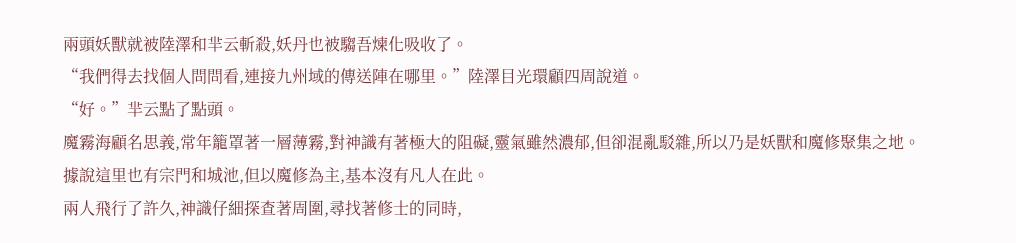兩頭妖獸就被陸澤和羋云斬殺,妖丹也被騶吾煉化吸收了。
“我們得去找個人問問看,連接九州域的傳送陣在哪里。”陸澤目光環顧四周說道。
“好。”羋云點了點頭。
魔霧海顧名思義,常年籠罩著一層薄霧,對神識有著極大的阻礙,靈氣雖然濃郁,但卻混亂駁雜,所以乃是妖獸和魔修聚集之地。
據說這里也有宗門和城池,但以魔修為主,基本沒有凡人在此。
兩人飛行了許久,神識仔細探查著周圍,尋找著修士的同時,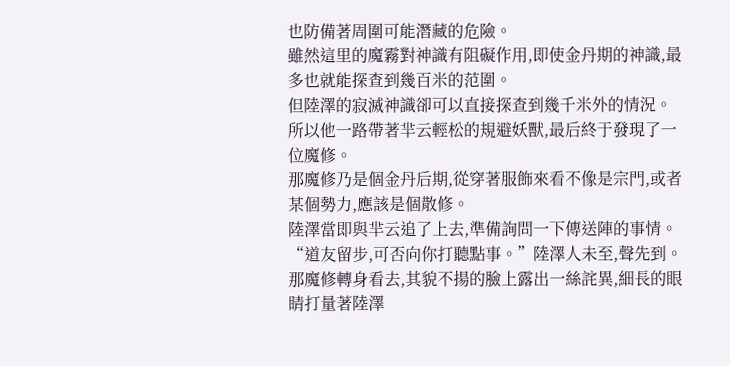也防備著周圍可能潛藏的危險。
雖然這里的魔霧對神識有阻礙作用,即使金丹期的神識,最多也就能探查到幾百米的范圍。
但陸澤的寂滅神識卻可以直接探查到幾千米外的情況。
所以他一路帶著羋云輕松的規避妖獸,最后終于發現了一位魔修。
那魔修乃是個金丹后期,從穿著服飾來看不像是宗門,或者某個勢力,應該是個散修。
陸澤當即與羋云追了上去,準備詢問一下傳送陣的事情。
“道友留步,可否向你打聽點事。”陸澤人未至,聲先到。
那魔修轉身看去,其貌不揚的臉上露出一絲詫異,細長的眼睛打量著陸澤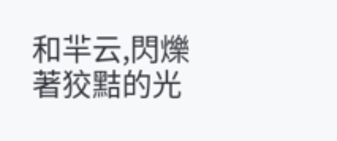和羋云,閃爍著狡黠的光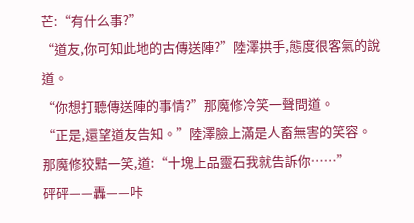芒:“有什么事?”
“道友,你可知此地的古傳送陣?”陸澤拱手,態度很客氣的說道。
“你想打聽傳送陣的事情?”那魔修冷笑一聲問道。
“正是,還望道友告知。”陸澤臉上滿是人畜無害的笑容。
那魔修狡黠一笑,道:“十塊上品靈石我就告訴你……”
砰砰——轟——咔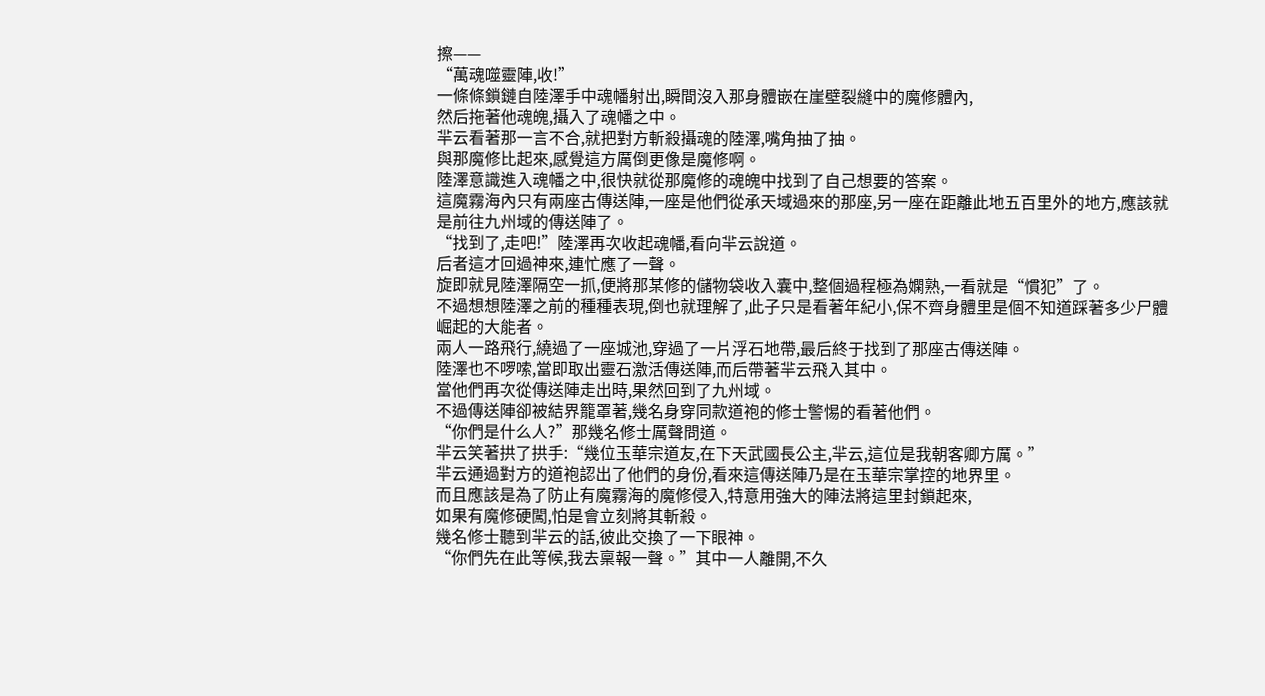擦——
“萬魂噬靈陣,收!”
一條條鎖鏈自陸澤手中魂幡射出,瞬間沒入那身體嵌在崖壁裂縫中的魔修體內,
然后拖著他魂魄,攝入了魂幡之中。
羋云看著那一言不合,就把對方斬殺攝魂的陸澤,嘴角抽了抽。
與那魔修比起來,感覺這方厲倒更像是魔修啊。
陸澤意識進入魂幡之中,很快就從那魔修的魂魄中找到了自己想要的答案。
這魔霧海內只有兩座古傳送陣,一座是他們從承天域過來的那座,另一座在距離此地五百里外的地方,應該就是前往九州域的傳送陣了。
“找到了,走吧!”陸澤再次收起魂幡,看向羋云說道。
后者這才回過神來,連忙應了一聲。
旋即就見陸澤隔空一抓,便將那某修的儲物袋收入囊中,整個過程極為嫻熟,一看就是“慣犯”了。
不過想想陸澤之前的種種表現,倒也就理解了,此子只是看著年紀小,保不齊身體里是個不知道踩著多少尸體崛起的大能者。
兩人一路飛行,繞過了一座城池,穿過了一片浮石地帶,最后終于找到了那座古傳送陣。
陸澤也不啰嗦,當即取出靈石激活傳送陣,而后帶著羋云飛入其中。
當他們再次從傳送陣走出時,果然回到了九州域。
不過傳送陣卻被結界籠罩著,幾名身穿同款道袍的修士警惕的看著他們。
“你們是什么人?”那幾名修士厲聲問道。
羋云笑著拱了拱手:“幾位玉華宗道友,在下天武國長公主,羋云,這位是我朝客卿方厲。”
羋云通過對方的道袍認出了他們的身份,看來這傳送陣乃是在玉華宗掌控的地界里。
而且應該是為了防止有魔霧海的魔修侵入,特意用強大的陣法將這里封鎖起來,
如果有魔修硬闖,怕是會立刻將其斬殺。
幾名修士聽到羋云的話,彼此交換了一下眼神。
“你們先在此等候,我去稟報一聲。”其中一人離開,不久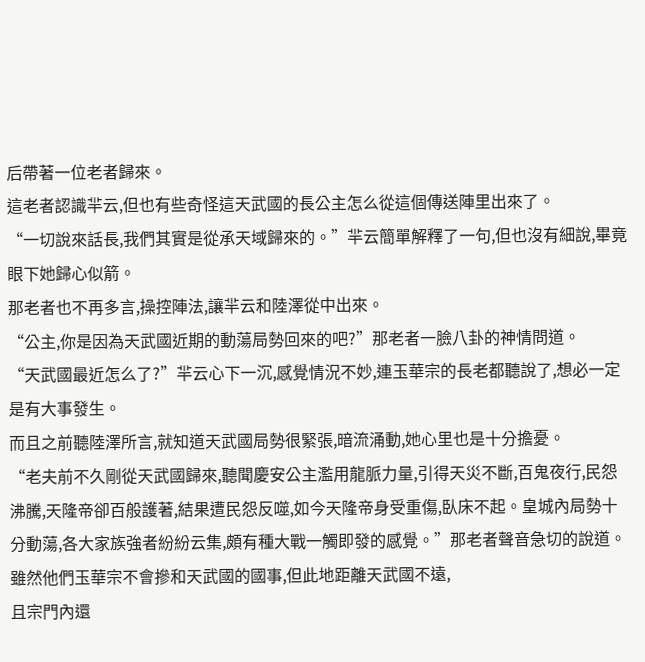后帶著一位老者歸來。
這老者認識羋云,但也有些奇怪這天武國的長公主怎么從這個傳送陣里出來了。
“一切說來話長,我們其實是從承天域歸來的。”羋云簡單解釋了一句,但也沒有細說,畢竟眼下她歸心似箭。
那老者也不再多言,操控陣法,讓羋云和陸澤從中出來。
“公主,你是因為天武國近期的動蕩局勢回來的吧?”那老者一臉八卦的神情問道。
“天武國最近怎么了?”羋云心下一沉,感覺情況不妙,連玉華宗的長老都聽說了,想必一定是有大事發生。
而且之前聽陸澤所言,就知道天武國局勢很緊張,暗流涌動,她心里也是十分擔憂。
“老夫前不久剛從天武國歸來,聽聞慶安公主濫用龍脈力量,引得天災不斷,百鬼夜行,民怨沸騰,天隆帝卻百般護著,結果遭民怨反噬,如今天隆帝身受重傷,臥床不起。皇城內局勢十分動蕩,各大家族強者紛紛云集,頗有種大戰一觸即發的感覺。”那老者聲音急切的說道。
雖然他們玉華宗不會摻和天武國的國事,但此地距離天武國不遠,
且宗門內還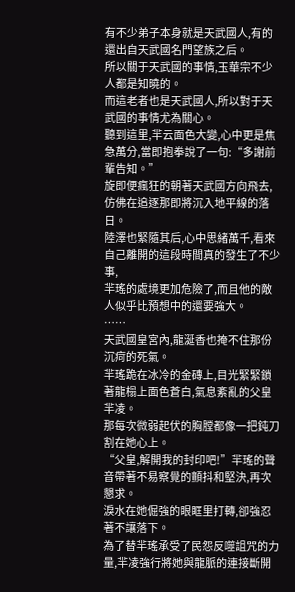有不少弟子本身就是天武國人,有的還出自天武國名門望族之后。
所以關于天武國的事情,玉華宗不少人都是知曉的。
而這老者也是天武國人,所以對于天武國的事情尤為關心。
聽到這里,羋云面色大變,心中更是焦急萬分,當即抱拳說了一句:“多謝前輩告知。”
旋即便瘋狂的朝著天武國方向飛去,仿佛在追逐那即將沉入地平線的落日。
陸澤也緊隨其后,心中思緒萬千,看來自己離開的這段時間真的發生了不少事,
羋瑤的處境更加危險了,而且他的敵人似乎比預想中的還要強大。
……
天武國皇宮內,龍涎香也掩不住那份沉疴的死氣。
羋瑤跪在冰冷的金磚上,目光緊緊鎖著龍榻上面色蒼白,氣息紊亂的父皇羋凌。
那每次微弱起伏的胸膛都像一把鈍刀割在她心上。
“父皇,解開我的封印吧!”羋瑤的聲音帶著不易察覺的顫抖和堅決,再次懇求。
淚水在她倔強的眼眶里打轉,卻強忍著不讓落下。
為了替羋瑤承受了民怨反噬詛咒的力量,羋凌強行將她與龍脈的連接斷開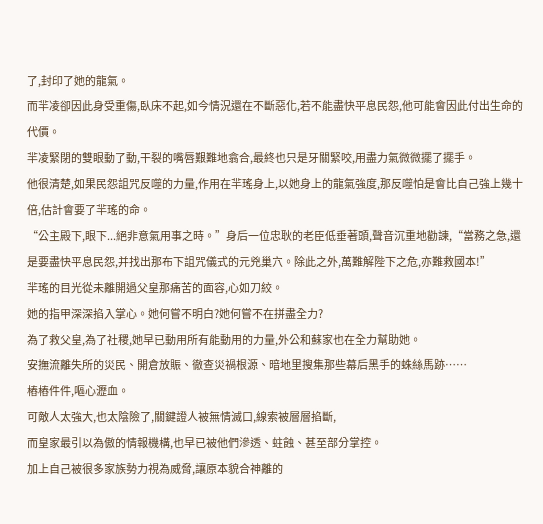了,封印了她的龍氣。
而羋凌卻因此身受重傷,臥床不起,如今情況還在不斷惡化,若不能盡快平息民怨,他可能會因此付出生命的代價。
羋凌緊閉的雙眼動了動,干裂的嘴唇艱難地翕合,最終也只是牙關緊咬,用盡力氣微微擺了擺手。
他很清楚,如果民怨詛咒反噬的力量,作用在羋瑤身上,以她身上的龍氣強度,那反噬怕是會比自己強上幾十倍,估計會要了羋瑤的命。
“公主殿下,眼下...絕非意氣用事之時。”身后一位忠耿的老臣低垂著頭,聲音沉重地勸諫,“當務之急,還是要盡快平息民怨,并找出那布下詛咒儀式的元兇巢穴。除此之外,萬難解陛下之危,亦難救國本!”
羋瑤的目光從未離開過父皇那痛苦的面容,心如刀絞。
她的指甲深深掐入掌心。她何嘗不明白?她何嘗不在拼盡全力?
為了救父皇,為了社稷,她早已動用所有能動用的力量,外公和蘇家也在全力幫助她。
安撫流離失所的災民、開倉放賑、徹查災禍根源、暗地里搜集那些幕后黑手的蛛絲馬跡……
樁樁件件,嘔心瀝血。
可敵人太強大,也太陰險了,關鍵證人被無情滅口,線索被層層掐斷,
而皇家最引以為傲的情報機構,也早已被他們滲透、蛀蝕、甚至部分掌控。
加上自己被很多家族勢力視為威脅,讓原本貌合神離的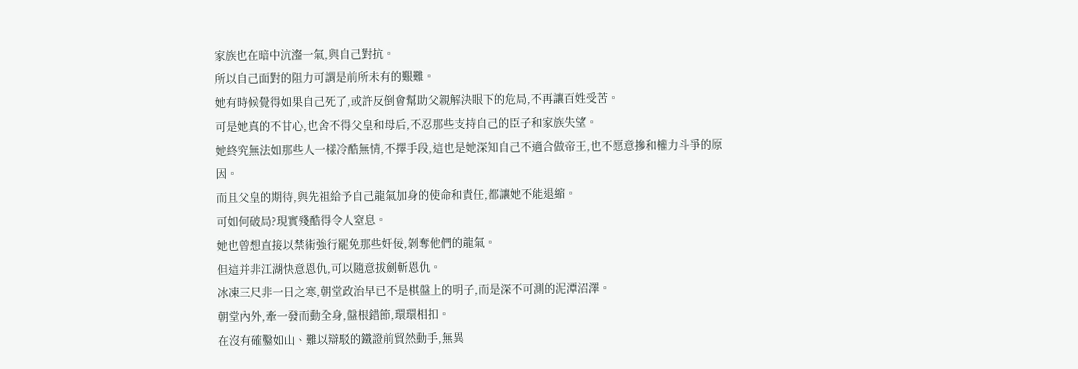家族也在暗中沆瀣一氣,與自己對抗。
所以自己面對的阻力可謂是前所未有的艱難。
她有時候覺得如果自己死了,或許反倒會幫助父親解決眼下的危局,不再讓百姓受苦。
可是她真的不甘心,也舍不得父皇和母后,不忍那些支持自己的臣子和家族失望。
她終究無法如那些人一樣冷酷無情,不擇手段,這也是她深知自己不適合做帝王,也不愿意摻和權力斗爭的原因。
而且父皇的期待,與先祖給予自己龍氣加身的使命和責任,都讓她不能退縮。
可如何破局?現實殘酷得令人窒息。
她也曾想直接以禁術強行罷免那些奸佞,剝奪他們的龍氣。
但這并非江湖快意恩仇,可以隨意拔劍斬恩仇。
冰凍三尺非一日之寒,朝堂政治早已不是棋盤上的明子,而是深不可測的泥潭沼澤。
朝堂內外,牽一發而動全身,盤根錯節,環環相扣。
在沒有確鑿如山、難以辯駁的鐵證前貿然動手,無異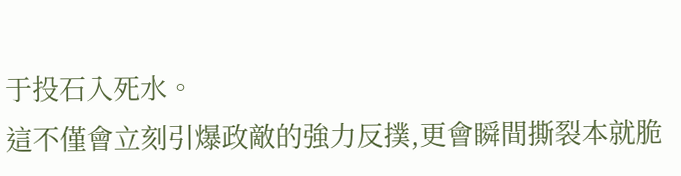于投石入死水。
這不僅會立刻引爆政敵的強力反撲,更會瞬間撕裂本就脆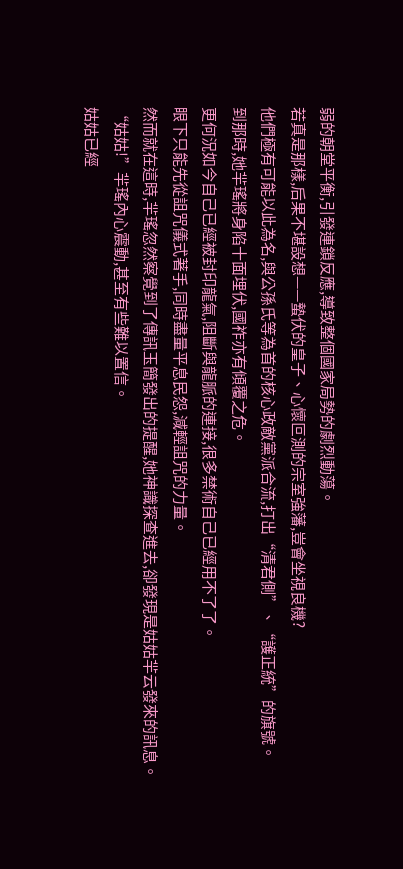弱的朝堂平衡,引發連鎖反應,導致整個國家局勢的劇烈動蕩。
若真是那樣,后果不堪設想——蟄伏的皇子、心懷叵測的宗室強藩,豈會坐視良機?
他們極有可能以此為名,與公孫氏等為首的核心政敵黨派合流,打出“清君側”、“護正統”的旗號。
到那時,她羋瑤將身陷十面埋伏,國祚亦有傾覆之危。
更何況如今自己已經被封印龍氣,阻斷與龍脈的連接,很多禁術自己已經用不了了。
眼下只能先從詛咒儀式著手,同時盡量平息民怨,減輕詛咒的力量。
然而就在這時,羋瑤忽然察覺到了傳訊玉簡發出的提醒,她神識探查進去,卻發現是姑姑羋云發來的訊息。
“姑姑!”羋瑤內心震動,甚至有些難以置信。
姑姑已經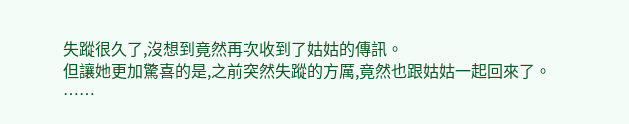失蹤很久了,沒想到竟然再次收到了姑姑的傳訊。
但讓她更加驚喜的是,之前突然失蹤的方厲,竟然也跟姑姑一起回來了。
……